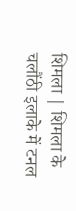शिमला | शिमला के चलौंठी इलाके में टनल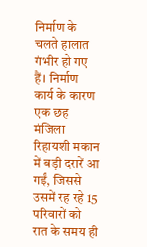निर्माण के चलते हालात गंभीर हो गए हैं। निर्माण कार्य के कारण एक छह मंजिला रिहायशी मकान में बड़ी दरारें आ गईं, जिससे उसमें रह रहे 15 परिवारों को रात के समय ही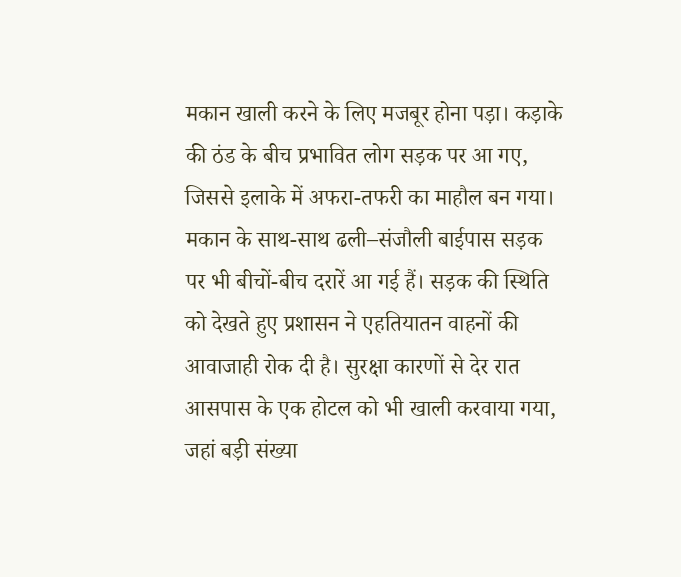मकान खाली करने के लिए मजबूर होना पड़ा। कड़ाके की ठंड के बीच प्रभावित लोग सड़क पर आ गए, जिससे इलाके में अफरा-तफरी का माहौल बन गया।
मकान के साथ-साथ ढली–संजौली बाईपास सड़क पर भी बीचों-बीच दरारें आ गई हैं। सड़क की स्थिति को देखते हुए प्रशासन ने एहतियातन वाहनों की आवाजाही रोक दी है। सुरक्षा कारणों से देर रात आसपास के एक होटल को भी खाली करवाया गया, जहां बड़ी संख्या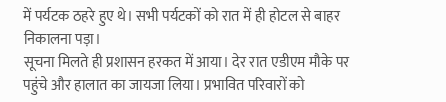में पर्यटक ठहरे हुए थे। सभी पर्यटकों को रात में ही होटल से बाहर निकालना पड़ा।
सूचना मिलते ही प्रशासन हरकत में आया। देर रात एडीएम मौके पर पहुंचे और हालात का जायजा लिया। प्रभावित परिवारों को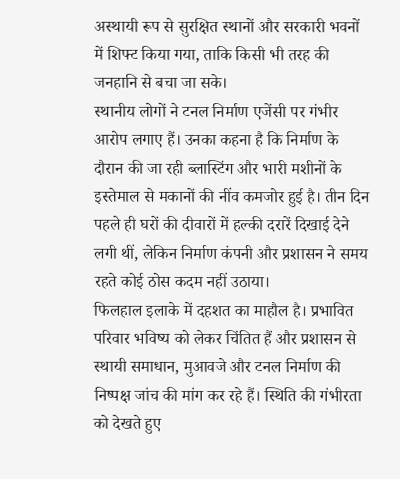अस्थायी रूप से सुरक्षित स्थानों और सरकारी भवनों में शिफ्ट किया गया, ताकि किसी भी तरह की जनहानि से बचा जा सके।
स्थानीय लोगों ने टनल निर्माण एजेंसी पर गंभीर आरोप लगाए हैं। उनका कहना है कि निर्माण के दौरान की जा रही ब्लास्टिंग और भारी मशीनों के इस्तेमाल से मकानों की नींव कमजोर हुई है। तीन दिन पहले ही घरों की दीवारों में हल्की दरारें दिखाई देने लगी थीं, लेकिन निर्माण कंपनी और प्रशासन ने समय रहते कोई ठोस कदम नहीं उठाया।
फिलहाल इलाके में दहशत का माहौल है। प्रभावित परिवार भविष्य को लेकर चिंतित हैं और प्रशासन से स्थायी समाधान, मुआवजे और टनल निर्माण की निष्पक्ष जांच की मांग कर रहे हैं। स्थिति की गंभीरता को देखते हुए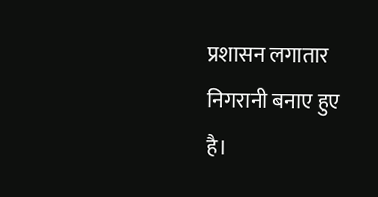प्रशासन लगातार निगरानी बनाए हुए है।